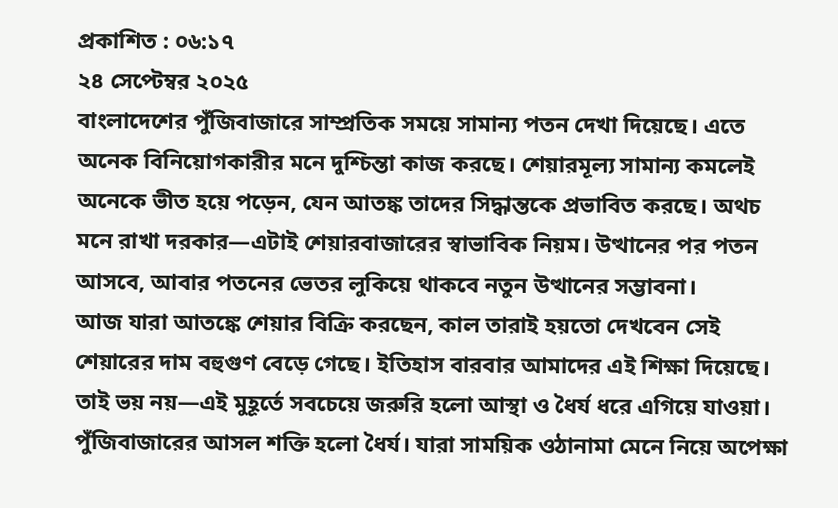প্রকাশিত : ০৬:১৭
২৪ সেপ্টেম্বর ২০২৫
বাংলাদেশের পুঁজিবাজারে সাম্প্রতিক সময়ে সামান্য পতন দেখা দিয়েছে। এতে অনেক বিনিয়োগকারীর মনে দুশ্চিন্তা কাজ করছে। শেয়ারমূল্য সামান্য কমলেই অনেকে ভীত হয়ে পড়েন, যেন আতঙ্ক তাদের সিদ্ধান্তকে প্রভাবিত করছে। অথচ মনে রাখা দরকার—এটাই শেয়ারবাজারের স্বাভাবিক নিয়ম। উত্থানের পর পতন আসবে, আবার পতনের ভেতর লুকিয়ে থাকবে নতুন উত্থানের সম্ভাবনা।
আজ যারা আতঙ্কে শেয়ার বিক্রি করছেন, কাল তারাই হয়তো দেখবেন সেই শেয়ারের দাম বহুগুণ বেড়ে গেছে। ইতিহাস বারবার আমাদের এই শিক্ষা দিয়েছে। তাই ভয় নয়—এই মুহূর্তে সবচেয়ে জরুরি হলো আস্থা ও ধৈর্য ধরে এগিয়ে যাওয়া।
পুঁজিবাজারের আসল শক্তি হলো ধৈর্য। যারা সাময়িক ওঠানামা মেনে নিয়ে অপেক্ষা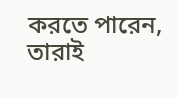করতে পারেন, তারাই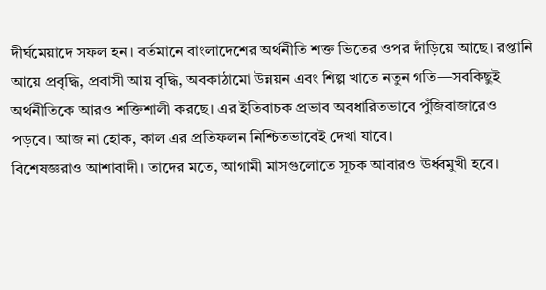দীর্ঘমেয়াদে সফল হন। বর্তমানে বাংলাদেশের অর্থনীতি শক্ত ভিতের ওপর দাঁড়িয়ে আছে। রপ্তানি আয়ে প্রবৃদ্ধি, প্রবাসী আয় বৃদ্ধি, অবকাঠামো উন্নয়ন এবং শিল্প খাতে নতুন গতি—সবকিছুই অর্থনীতিকে আরও শক্তিশালী করছে। এর ইতিবাচক প্রভাব অবধারিতভাবে পুঁজিবাজারেও পড়বে। আজ না হোক, কাল এর প্রতিফলন নিশ্চিতভাবেই দেখা যাবে।
বিশেষজ্ঞরাও আশাবাদী। তাদের মতে, আগামী মাসগুলোতে সূচক আবারও ঊর্ধ্বমুখী হবে।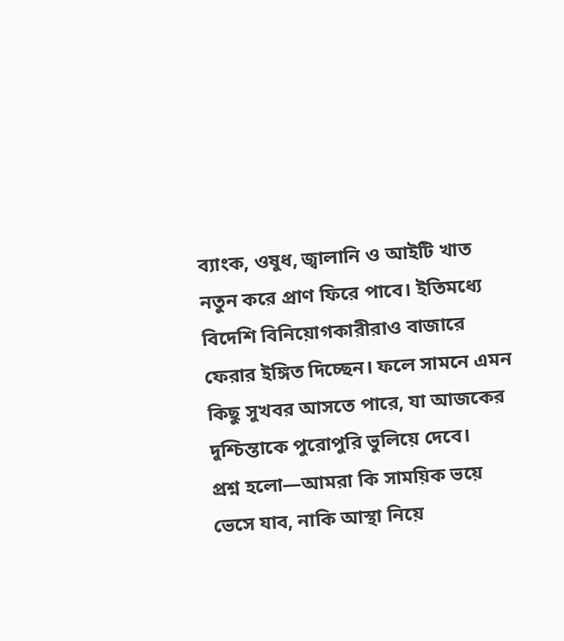ব্যাংক, ওষুধ, জ্বালানি ও আইটি খাত নতুন করে প্রাণ ফিরে পাবে। ইতিমধ্যে বিদেশি বিনিয়োগকারীরাও বাজারে ফেরার ইঙ্গিত দিচ্ছেন। ফলে সামনে এমন কিছু সুখবর আসতে পারে, যা আজকের দুশ্চিন্তাকে পুরোপুরি ভুলিয়ে দেবে।
প্রশ্ন হলো—আমরা কি সাময়িক ভয়ে ভেসে যাব, নাকি আস্থা নিয়ে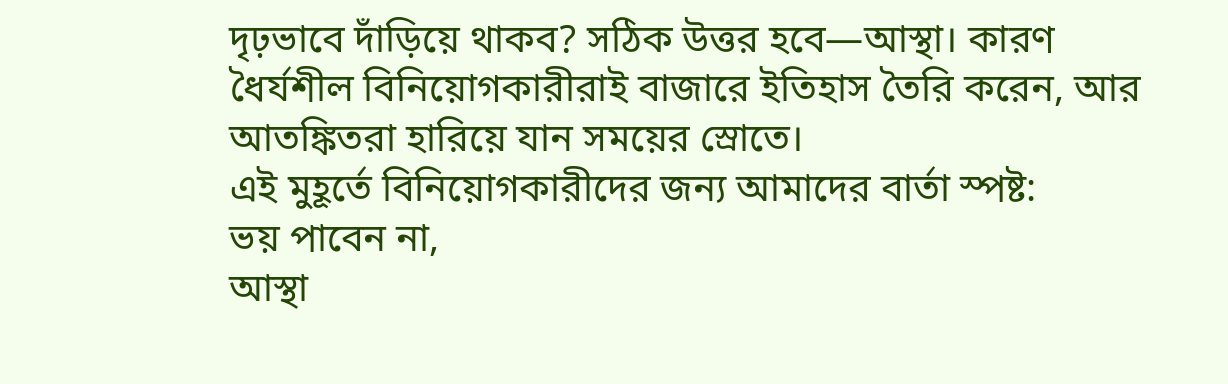দৃঢ়ভাবে দাঁড়িয়ে থাকব? সঠিক উত্তর হবে—আস্থা। কারণ ধৈর্যশীল বিনিয়োগকারীরাই বাজারে ইতিহাস তৈরি করেন, আর আতঙ্কিতরা হারিয়ে যান সময়ের স্রোতে।
এই মুহূর্তে বিনিয়োগকারীদের জন্য আমাদের বার্তা স্পষ্ট:
ভয় পাবেন না,
আস্থা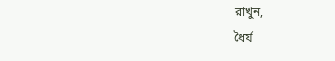রাখুন,
ধৈর্য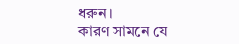ধরুন।
কারণ সামনে যে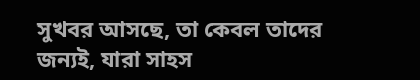সুখবর আসছে, তা কেবল তাদের জন্যই, যারা সাহস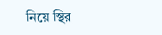নিয়ে স্থির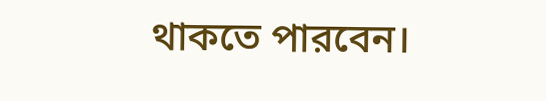থাকতে পারবেন।